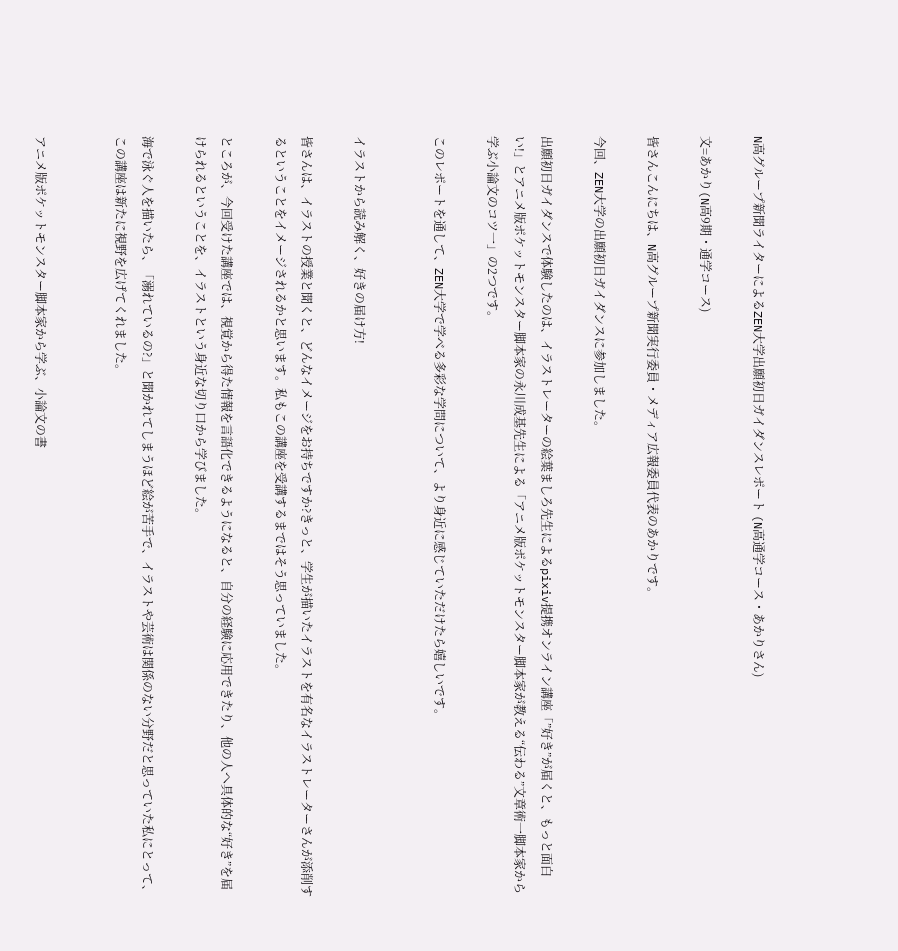N高グループ新聞ライターによるZEN大学出願初日ガイダンスレポート (N高通学コース・あかりさん)

文=あかり(N高9期・通学コース)

皆さんこんにちは、N高グループ新聞実行委員・メディア広報委員代表のあかりです。

今回、ZEN大学の出願初日ガイダンスに参加しました。

出願初日ガイダンスで体験したのは、イラストレーターの絵葉ましろ先生によるpixiv提携オンライン講座「”好き”が届くと、もっと面白い!」とアニメ版ポケットモンスター脚本家の永川成基先生による「アニメ版ポケットモンスター脚本家が教える“伝わる”文章術一脚本家から学ぶ小論文のコツ一」の2つです。

このレポートを通して、ZEN大学で学べる多彩な学問について、より身近に感じていただけたら嬉しいです。


イラストから読み解く、好きの届け方!

皆さんは、イラストの授業と聞くと、どんなイメージをお持ちですか?きっと、学生が描いたイラストを有名なイラストレーターさんが添削するということをイメージされるかと思います。私もこの講座を受講するまではそう思っていました。

ところが、今回受けた講座では、視覚から得た情報を言語化できるようになると、自分の経験に応用できたり、他の人へ具体的な“好き”を届けられるということを、イラストという身近な切り口から学びました。

海で泳ぐ人を描いたら、「溺れているの?」と聞かれてしまうほど絵が苦手で、イラストや芸術は関係のない分野だと思っていた私にとって、この講座は新たに視野を広げてくれました。


アニメ版ポケットモンスター脚本家から学ぶ、小論文の書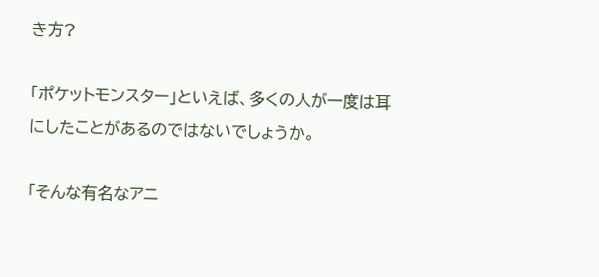き方?

「ポケットモンスター」といえば、多くの人が一度は耳にしたことがあるのではないでしょうか。

「そんな有名なアニ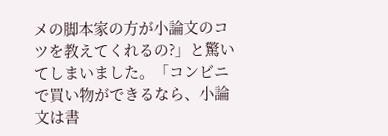メの脚本家の方が小論文のコツを教えてくれるの?」と驚いてしまいました。「コンビニで買い物ができるなら、小論文は書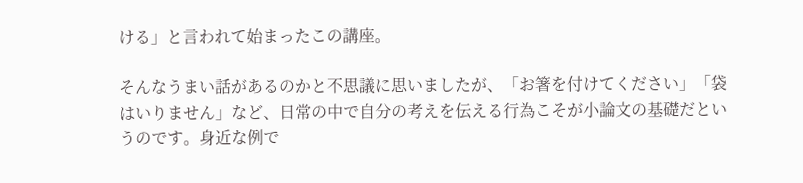ける」と言われて始まったこの講座。

そんなうまい話があるのかと不思議に思いましたが、「お箸を付けてください」「袋はいりません」など、日常の中で自分の考えを伝える行為こそが小論文の基礎だというのです。身近な例で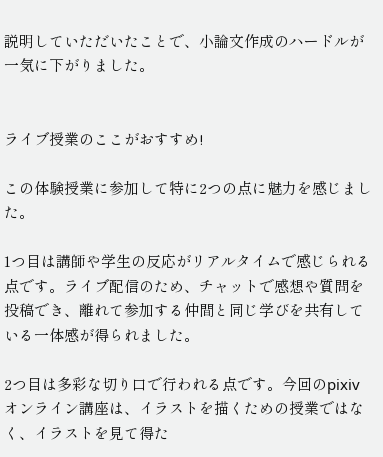説明していただいたことで、小論文作成のハードルが一気に下がりました。


ライブ授業のここがおすすめ!

この体験授業に参加して特に2つの点に魅力を感じました。

1つ目は講師や学生の反応がリアルタイムで感じられる点です。ライブ配信のため、チャットで感想や質問を投稿でき、離れて参加する仲間と同じ学びを共有している一体感が得られました。

2つ目は多彩な切り口で行われる点です。今回のpixivオンライン講座は、イラストを描くための授業ではなく、イラストを見て得た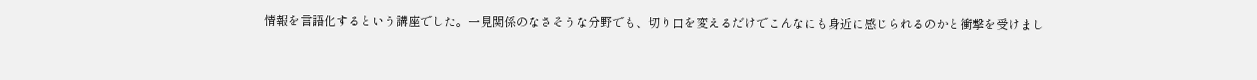情報を言語化するという講座でした。一見関係のなさそうな分野でも、切り口を変えるだけでこんなにも身近に感じられるのかと衝撃を受けまし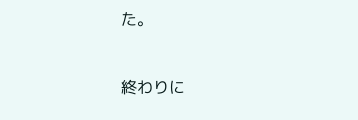た。


終わりに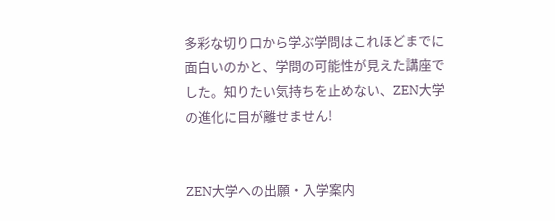多彩な切り口から学ぶ学問はこれほどまでに面白いのかと、学問の可能性が見えた講座でした。知りたい気持ちを止めない、ZEN大学の進化に目が離せません!


ZEN大学への出願・入学案内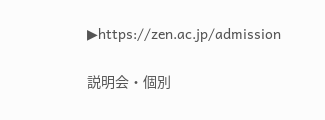▶https://zen.ac.jp/admission

説明会・個別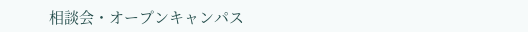相談会・オープンキャンパス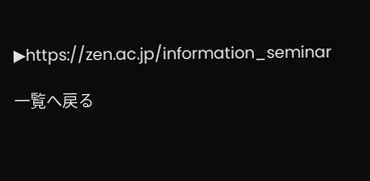▶https://zen.ac.jp/information_seminar

一覧へ戻る